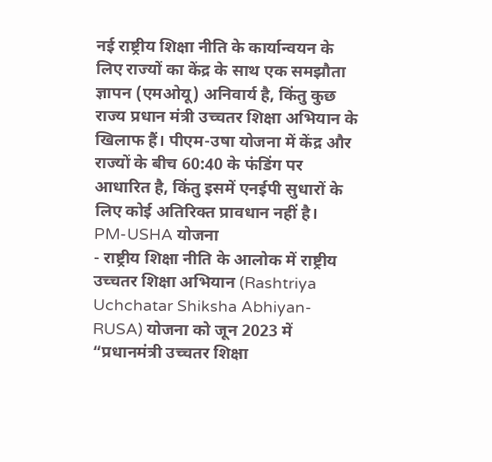नई राष्ट्रीय शिक्षा नीति के कार्यान्वयन के लिए राज्यों का केंद्र के साथ एक समझौता ज्ञापन (एमओयू) अनिवार्य है, किंतु कुछ राज्य प्रधान मंत्री उच्चतर शिक्षा अभियान के खिलाफ हैं। पीएम-उषा योजना में केंद्र और राज्यों के बीच 60:40 के फंडिंग पर आधारित है, किंतु इसमें एनईपी सुधारों के लिए कोई अतिरिक्त प्रावधान नहीं है।
PM-USHA योजना
- राष्ट्रीय शिक्षा नीति के आलोक में राष्ट्रीय उच्चतर शिक्षा अभियान (Rashtriya Uchchatar Shiksha Abhiyan- RUSA) योजना को जून 2023 में “प्रधानमंत्री उच्चतर शिक्षा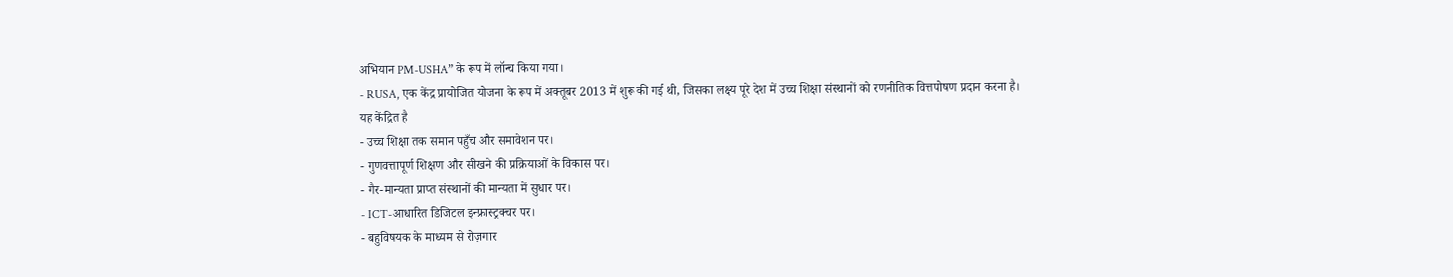अभियान PM-USHA” के रूप में लॉन्च किया गया।
- RUSA, एक केंद्र प्रायोजित योजना के रूप में अक्तूबर 2013 में शुरू की गई थी, जिसका लक्ष्य पूरे देश में उच्च शिक्षा संस्थानों को रणनीतिक वित्तपोषण प्रदान करना है।
यह केंद्रित है
- उच्च शिक्षा तक समान पहुँच और समावेशन पर।
- गुणवत्तापूर्ण शिक्षण और सीखने की प्रक्रियाओं के विकास पर।
- गैर-मान्यता प्राप्त संस्थानों की मान्यता में सुधार पर।
- ICT-आधारित डिजिटल इन्फ्रास्ट्रक्चर पर।
- बहुविषयक के माध्यम से रोज़गार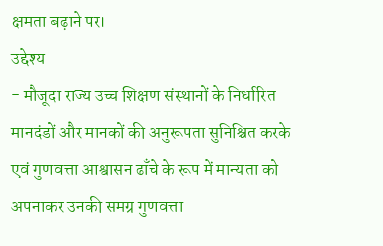क्षमता बढ़ाने पर।
उद्देश्य
- मौजूदा राज्य उच्च शिक्षण संस्थानों के निर्धारित मानदंडों और मानकों की अनुरूपता सुनिश्चित करके एवं गुणवत्ता आश्वासन ढाँचे के रूप में मान्यता को अपनाकर उनकी समग्र गुणवत्ता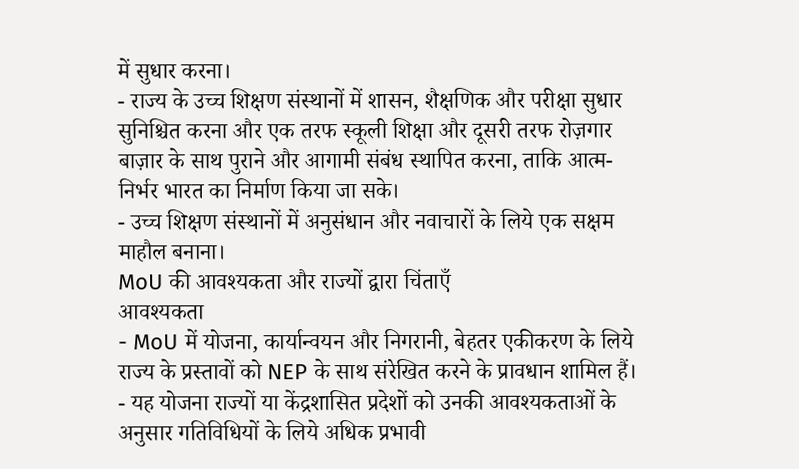में सुधार करना।
- राज्य के उच्च शिक्षण संस्थानों में शासन, शैक्षणिक और परीक्षा सुधार सुनिश्चित करना और एक तरफ स्कूली शिक्षा और दूसरी तरफ रोज़गार बाज़ार के साथ पुराने और आगामी संबंध स्थापित करना, ताकि आत्म-निर्भर भारत का निर्माण किया जा सके।
- उच्च शिक्षण संस्थानों में अनुसंधान और नवाचारों के लिये एक सक्षम माहौल बनाना।
MoU की आवश्यकता और राज्यों द्वारा चिंताएँ
आवश्यकता
- MoU में योजना, कार्यान्वयन और निगरानी, बेहतर एकीकरण के लिये राज्य के प्रस्तावों को NEP के साथ संरेखित करने के प्रावधान शामिल हैं।
- यह योजना राज्यों या केंद्रशासित प्रदेशों को उनकी आवश्यकताओं के अनुसार गतिविधियों के लिये अधिक प्रभावी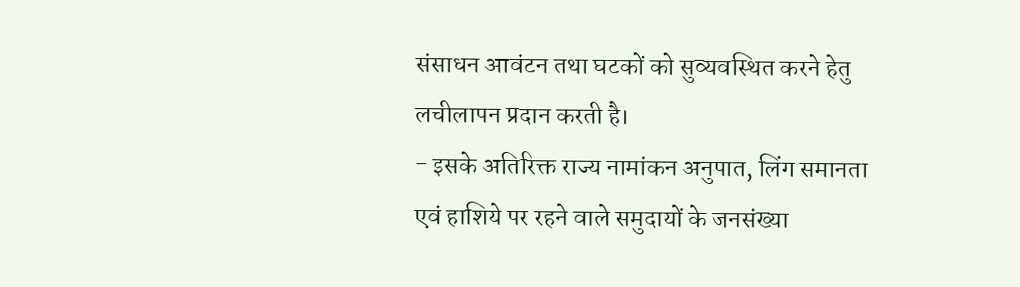संसाधन आवंटन तथा घटकों को सुव्यवस्थित करने हेतु लचीलापन प्रदान करती है।
- इसके अतिरिक्त राज्य नामांकन अनुपात, लिंग समानता एवं हाशिये पर रहने वाले समुदायों के जनसंख्या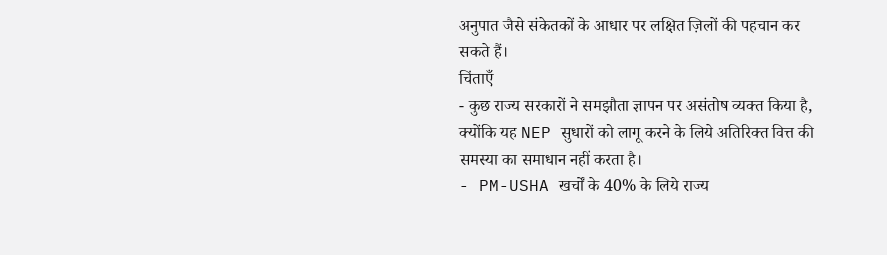अनुपात जैसे संकेतकों के आधार पर लक्षित ज़िलों की पहचान कर सकते हैं।
चिंताएँ
- कुछ राज्य सरकारों ने समझौता ज्ञापन पर असंतोष व्यक्त किया है, क्योंकि यह NEP सुधारों को लागू करने के लिये अतिरिक्त वित्त की समस्या का समाधान नहीं करता है।
- PM-USHA खर्चों के 40% के लिये राज्य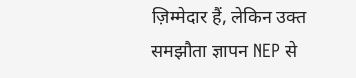ज़िम्मेदार हैं, लेकिन उक्त समझौता ज्ञापन NEP से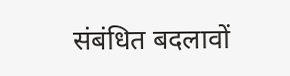संबंधित बदलावों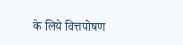के लिये वित्तपोषण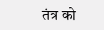तंत्र को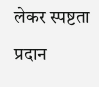लेकर स्पष्टता प्रदान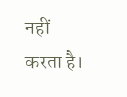नहीं करता है।